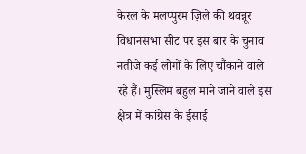केरल के मलप्पुरम ज़िले की थवन्नूर विधानसभा सीट पर इस बार के चुनाव नतीजे कई लोगों के लिए चौंकाने वाले रहे हैं। मुस्लिम बहुल माने जाने वाले इस क्षेत्र में कांग्रेस के ईसाई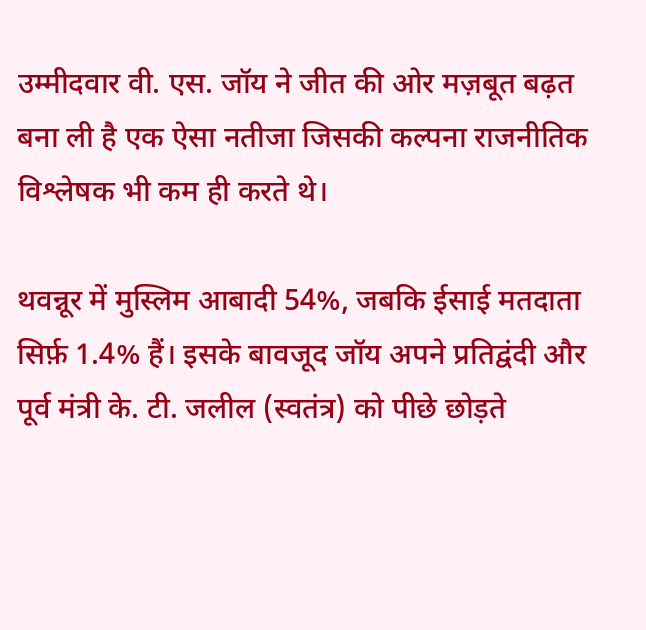उम्मीदवार वी. एस. जॉय ने जीत की ओर मज़बूत बढ़त बना ली है एक ऐसा नतीजा जिसकी कल्पना राजनीतिक विश्लेषक भी कम ही करते थे।

थवन्नूर में मुस्लिम आबादी 54%, जबकि ईसाई मतदाता सिर्फ़ 1.4% हैं। इसके बावजूद जॉय अपने प्रतिद्वंदी और पूर्व मंत्री के. टी. जलील (स्वतंत्र) को पीछे छोड़ते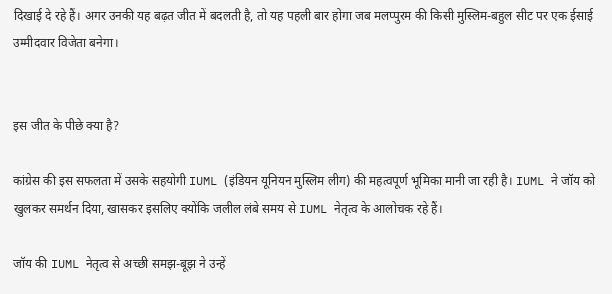दिखाई दे रहे हैं। अगर उनकी यह बढ़त जीत में बदलती है, तो यह पहली बार होगा जब मलप्पुरम की किसी मुस्लिम-बहुल सीट पर एक ईसाई उम्मीदवार विजेता बनेगा।


इस जीत के पीछे क्या है?

कांग्रेस की इस सफलता में उसके सहयोगी IUML (इंडियन यूनियन मुस्लिम लीग) की महत्वपूर्ण भूमिका मानी जा रही है। IUML ने जॉय को खुलकर समर्थन दिया, खासकर इसलिए क्योंकि जलील लंबे समय से IUML नेतृत्व के आलोचक रहे हैं।

जॉय की IUML नेतृत्व से अच्छी समझ-बूझ ने उन्हें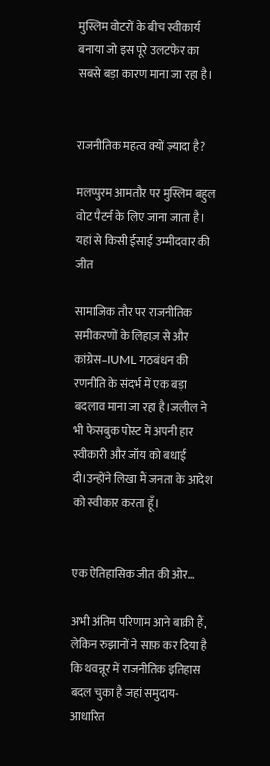मुस्लिम वोटरों के बीच स्वीकार्य बनाया जो इस पूरे उलटफेर का सबसे बड़ा कारण माना जा रहा है।


राजनीतिक महत्व क्यों ज़्यादा है?

मलप्पुरम आमतौर पर मुस्लिम बहुल वोट पैटर्न के लिए जाना जाता है। यहां से किसी ईसाई उम्मीदवार की जीत

सामाजिक तौर पर राजनीतिक समीकरणों के लिहाज़ से और कांग्रेस–IUML गठबंधन की रणनीति के संदर्भ में एक बड़ा बदलाव माना जा रहा है।जलील ने भी फेसबुक पोस्ट में अपनी हार स्वीकारी और जॉय को बधाई दी।उन्होंने लिखा मैं जनता के आदेश को स्वीकार करता हूँ।


एक ऐतिहासिक जीत की ओर…

अभी अंतिम परिणाम आने बाक़ी हैं, लेकिन रुझानों ने साफ़ कर दिया है कि थवन्नूर में राजनीतिक इतिहास बदल चुका है जहां समुदाय-आधारित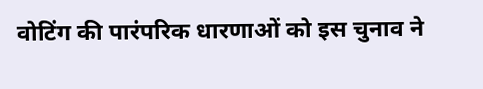वोटिंग की पारंपरिक धारणाओं को इस चुनाव ने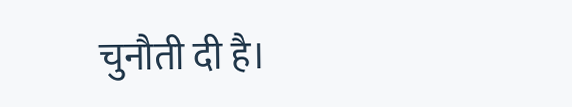चुनौती दी है।